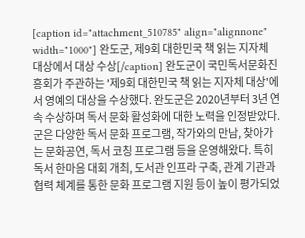[caption id="attachment_510785" align="alignnone" width="1000"] 완도군, 제9회 대한민국 책 읽는 지자체 대상에서 대상 수상[/caption] 완도군이 국민독서문화진흥회가 주관하는 '제9회 대한민국 책 읽는 지자체 대상'에서 영예의 대상을 수상했다. 완도군은 2020년부터 3년 연속 수상하며 독서 문화 활성화에 대한 노력을 인정받았다. 군은 다양한 독서 문화 프로그램, 작가와의 만남, 찾아가는 문화공연, 독서 코칭 프로그램 등을 운영해왔다. 특히 독서 한마음 대회 개최, 도서관 인프라 구축, 관계 기관과 협력 체계를 통한 문화 프로그램 지원 등이 높이 평가되었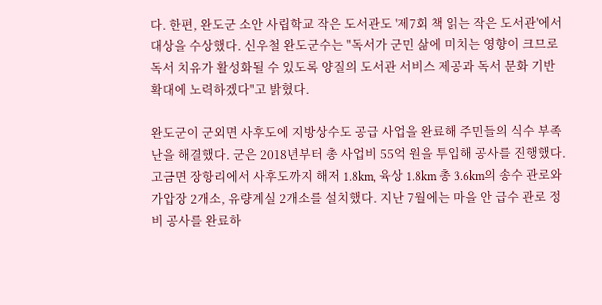다. 한편, 완도군 소안 사립학교 작은 도서관도 '제7회 책 읽는 작은 도서관'에서 대상을 수상했다. 신우철 완도군수는 "독서가 군민 삶에 미치는 영향이 크므로 독서 치유가 활성화될 수 있도록 양질의 도서관 서비스 제공과 독서 문화 기반 확대에 노력하겠다"고 밝혔다.

완도군이 군외면 사후도에 지방상수도 공급 사업을 완료해 주민들의 식수 부족난을 해결했다. 군은 2018년부터 총 사업비 55억 원을 투입해 공사를 진행했다. 고금면 장항리에서 사후도까지 해저 1.8km, 육상 1.8km 총 3.6km의 송수 관로와 가압장 2개소, 유량계실 2개소를 설치했다. 지난 7월에는 마을 안 급수 관로 정비 공사를 완료하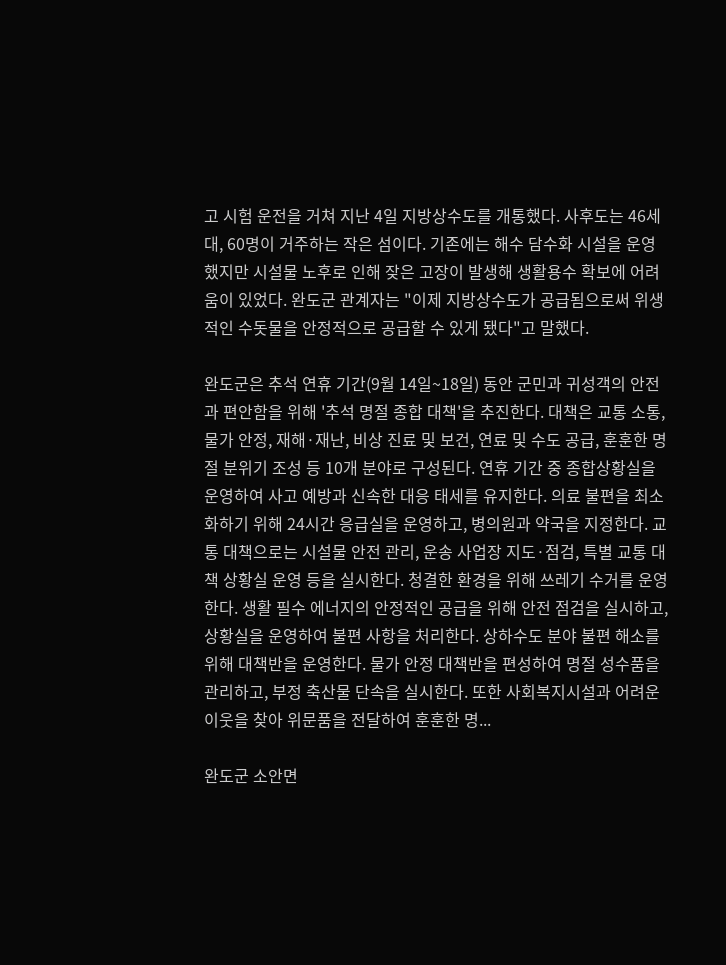고 시험 운전을 거쳐 지난 4일 지방상수도를 개통했다. 사후도는 46세대, 60명이 거주하는 작은 섬이다. 기존에는 해수 담수화 시설을 운영했지만 시설물 노후로 인해 잦은 고장이 발생해 생활용수 확보에 어려움이 있었다. 완도군 관계자는 "이제 지방상수도가 공급됨으로써 위생적인 수돗물을 안정적으로 공급할 수 있게 됐다"고 말했다.

완도군은 추석 연휴 기간(9월 14일~18일) 동안 군민과 귀성객의 안전과 편안함을 위해 '추석 명절 종합 대책'을 추진한다. 대책은 교통 소통, 물가 안정, 재해·재난, 비상 진료 및 보건, 연료 및 수도 공급, 훈훈한 명절 분위기 조성 등 10개 분야로 구성된다. 연휴 기간 중 종합상황실을 운영하여 사고 예방과 신속한 대응 태세를 유지한다. 의료 불편을 최소화하기 위해 24시간 응급실을 운영하고, 병의원과 약국을 지정한다. 교통 대책으로는 시설물 안전 관리, 운송 사업장 지도·점검, 특별 교통 대책 상황실 운영 등을 실시한다. 청결한 환경을 위해 쓰레기 수거를 운영한다. 생활 필수 에너지의 안정적인 공급을 위해 안전 점검을 실시하고, 상황실을 운영하여 불편 사항을 처리한다. 상하수도 분야 불편 해소를 위해 대책반을 운영한다. 물가 안정 대책반을 편성하여 명절 성수품을 관리하고, 부정 축산물 단속을 실시한다. 또한 사회복지시설과 어려운 이웃을 찾아 위문품을 전달하여 훈훈한 명...

완도군 소안면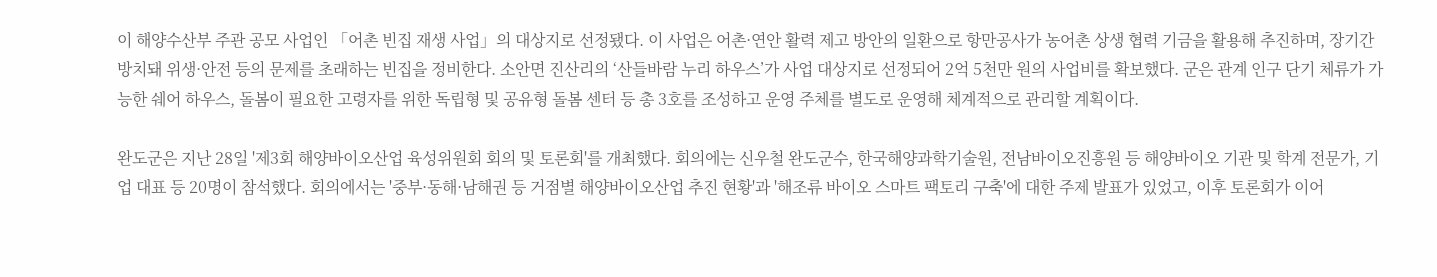이 해양수산부 주관 공모 사업인 「어촌 빈집 재생 사업」의 대상지로 선정됐다. 이 사업은 어촌·연안 활력 제고 방안의 일환으로 항만공사가 농어촌 상생 협력 기금을 활용해 추진하며, 장기간 방치돼 위생·안전 등의 문제를 초래하는 빈집을 정비한다. 소안면 진산리의 ‘산들바람 누리 하우스’가 사업 대상지로 선정되어 2억 5천만 원의 사업비를 확보했다. 군은 관계 인구 단기 체류가 가능한 쉐어 하우스, 돌봄이 필요한 고령자를 위한 독립형 및 공유형 돌봄 센터 등 총 3호를 조성하고 운영 주체를 별도로 운영해 체계적으로 관리할 계획이다.

완도군은 지난 28일 '제3회 해양바이오산업 육성위원회 회의 및 토론회'를 개최했다. 회의에는 신우철 완도군수, 한국해양과학기술원, 전남바이오진흥원 등 해양바이오 기관 및 학계 전문가, 기업 대표 등 20명이 참석했다. 회의에서는 '중부·동해·남해권 등 거점별 해양바이오산업 추진 현황'과 '해조류 바이오 스마트 팩토리 구축'에 대한 주제 발표가 있었고, 이후 토론회가 이어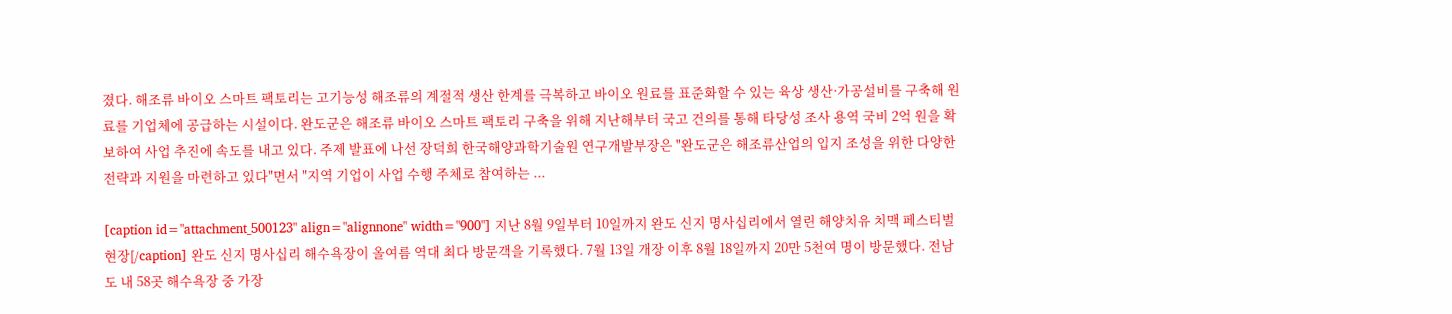졌다. 해조류 바이오 스마트 팩토리는 고기능성 해조류의 계절적 생산 한계를 극복하고 바이오 원료를 표준화할 수 있는 육상 생산·가공설비를 구축해 원료를 기업체에 공급하는 시설이다. 완도군은 해조류 바이오 스마트 팩토리 구축을 위해 지난해부터 국고 건의를 통해 타당성 조사 용역 국비 2억 원을 확보하여 사업 추진에 속도를 내고 있다. 주제 발표에 나선 장덕희 한국해양과학기술원 연구개발부장은 "완도군은 해조류산업의 입지 조성을 위한 다양한 전략과 지원을 마련하고 있다"면서 "지역 기업이 사업 수행 주체로 참여하는 ...

[caption id="attachment_500123" align="alignnone" width="900"] 지난 8월 9일부터 10일까지 완도 신지 명사십리에서 열린 해양치유 치맥 페스티벌 현장[/caption] 완도 신지 명사십리 해수욕장이 올여름 역대 최다 방문객을 기록했다. 7월 13일 개장 이후 8월 18일까지 20만 5천여 명이 방문했다. 전남도 내 58곳 해수욕장 중 가장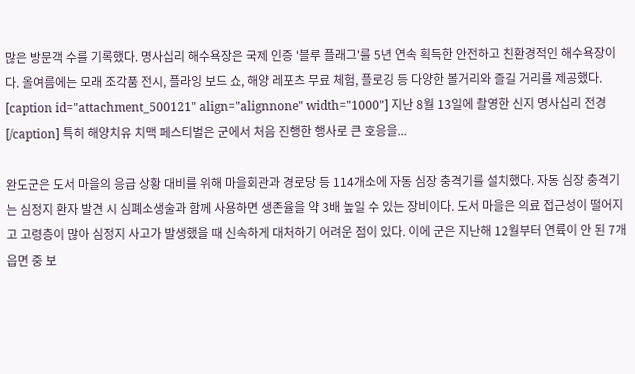많은 방문객 수를 기록했다. 명사십리 해수욕장은 국제 인증 '블루 플래그'를 5년 연속 획득한 안전하고 친환경적인 해수욕장이다. 올여름에는 모래 조각품 전시, 플라잉 보드 쇼, 해양 레포츠 무료 체험, 플로깅 등 다양한 볼거리와 즐길 거리를 제공했다. [caption id="attachment_500121" align="alignnone" width="1000"] 지난 8월 13일에 촬영한 신지 명사십리 전경[/caption] 특히 해양치유 치맥 페스티벌은 군에서 처음 진행한 행사로 큰 호응을...

완도군은 도서 마을의 응급 상황 대비를 위해 마을회관과 경로당 등 114개소에 자동 심장 충격기를 설치했다. 자동 심장 충격기는 심정지 환자 발견 시 심폐소생술과 함께 사용하면 생존율을 약 3배 높일 수 있는 장비이다. 도서 마을은 의료 접근성이 떨어지고 고령층이 많아 심정지 사고가 발생했을 때 신속하게 대처하기 어려운 점이 있다. 이에 군은 지난해 12월부터 연륙이 안 된 7개 읍면 중 보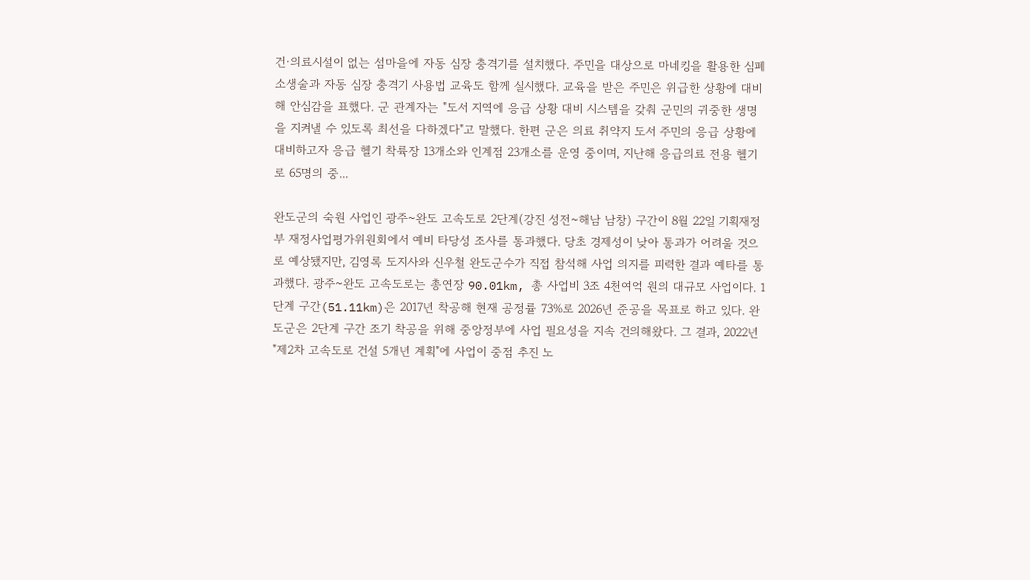건·의료시설이 없는 섬마을에 자동 심장 충격기를 설치했다. 주민을 대상으로 마네킹을 활용한 심폐소생술과 자동 심장 충격기 사용법 교육도 함께 실시했다. 교육을 받은 주민은 위급한 상황에 대비해 안심감을 표했다. 군 관계자는 "도서 지역에 응급 상황 대비 시스템을 갖춰 군민의 귀중한 생명을 지켜낼 수 있도록 최선을 다하겠다"고 말했다. 한편 군은 의료 취약지 도서 주민의 응급 상황에 대비하고자 응급 헬기 착륙장 13개소와 인계점 23개소를 운영 중이며, 지난해 응급의료 전용 헬기로 65명의 중...

완도군의 숙원 사업인 광주~완도 고속도로 2단계(강진 성전~해남 남창) 구간이 8월 22일 기획재정부 재정사업평가위원회에서 예비 타당성 조사를 통과했다. 당초 경제성이 낮아 통과가 어려울 것으로 예상됐지만, 김영록 도지사와 신우철 완도군수가 직접 참석해 사업 의지를 피력한 결과 예타를 통과했다. 광주~완도 고속도로는 총연장 90.01km, 총 사업비 3조 4천여억 원의 대규모 사업이다. 1단계 구간(51.11km)은 2017년 착공해 현재 공정률 73%로 2026년 준공을 목표로 하고 있다. 완도군은 2단계 구간 조기 착공을 위해 중앙정부에 사업 필요성을 지속 건의해왔다. 그 결과, 2022년 "제2차 고속도로 건설 5개년 계획"에 사업이 중점 추진 노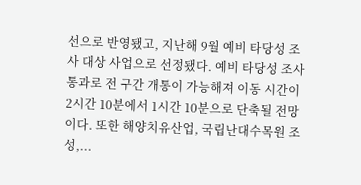선으로 반영됐고, 지난해 9월 예비 타당성 조사 대상 사업으로 선정됐다. 예비 타당성 조사 통과로 전 구간 개통이 가능해져 이동 시간이 2시간 10분에서 1시간 10분으로 단축될 전망이다. 또한 해양치유산업, 국립난대수목원 조성,...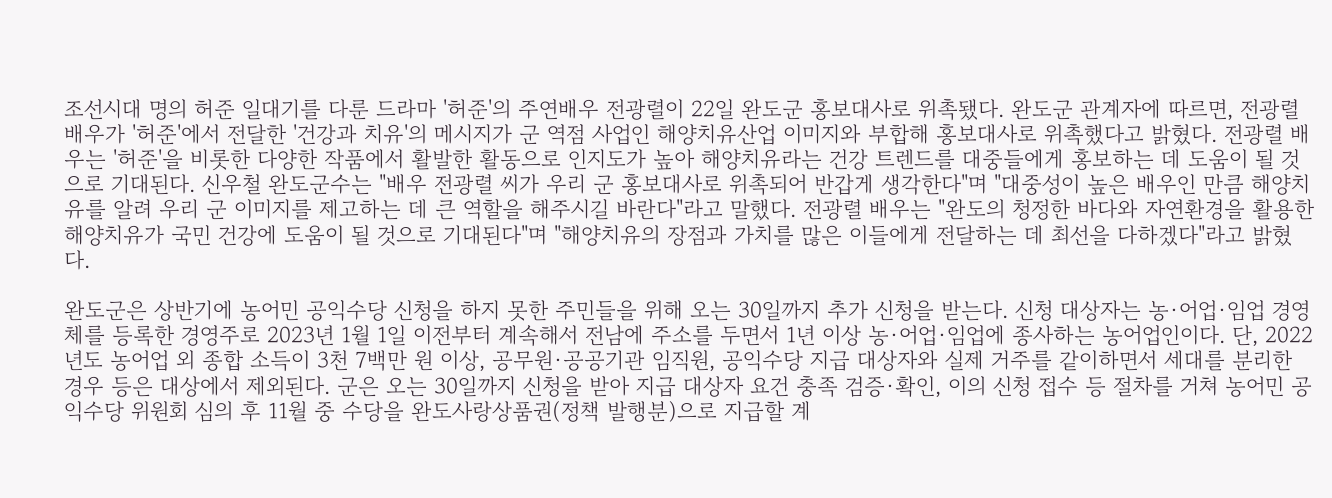조선시대 명의 허준 일대기를 다룬 드라마 '허준'의 주연배우 전광렬이 22일 완도군 홍보대사로 위촉됐다. 완도군 관계자에 따르면, 전광렬 배우가 '허준'에서 전달한 '건강과 치유'의 메시지가 군 역점 사업인 해양치유산업 이미지와 부합해 홍보대사로 위촉했다고 밝혔다. 전광렬 배우는 '허준'을 비롯한 다양한 작품에서 활발한 활동으로 인지도가 높아 해양치유라는 건강 트렌드를 대중들에게 홍보하는 데 도움이 될 것으로 기대된다. 신우철 완도군수는 "배우 전광렬 씨가 우리 군 홍보대사로 위촉되어 반갑게 생각한다"며 "대중성이 높은 배우인 만큼 해양치유를 알려 우리 군 이미지를 제고하는 데 큰 역할을 해주시길 바란다"라고 말했다. 전광렬 배우는 "완도의 청정한 바다와 자연환경을 활용한 해양치유가 국민 건강에 도움이 될 것으로 기대된다"며 "해양치유의 장점과 가치를 많은 이들에게 전달하는 데 최선을 다하겠다"라고 밝혔다.

완도군은 상반기에 농어민 공익수당 신청을 하지 못한 주민들을 위해 오는 30일까지 추가 신청을 받는다. 신청 대상자는 농·어업·임업 경영체를 등록한 경영주로 2023년 1월 1일 이전부터 계속해서 전남에 주소를 두면서 1년 이상 농·어업·임업에 종사하는 농어업인이다. 단, 2022년도 농어업 외 종합 소득이 3천 7백만 원 이상, 공무원·공공기관 임직원, 공익수당 지급 대상자와 실제 거주를 같이하면서 세대를 분리한 경우 등은 대상에서 제외된다. 군은 오는 30일까지 신청을 받아 지급 대상자 요건 충족 검증·확인, 이의 신청 접수 등 절차를 거쳐 농어민 공익수당 위원회 심의 후 11월 중 수당을 완도사랑상품권(정책 발행분)으로 지급할 계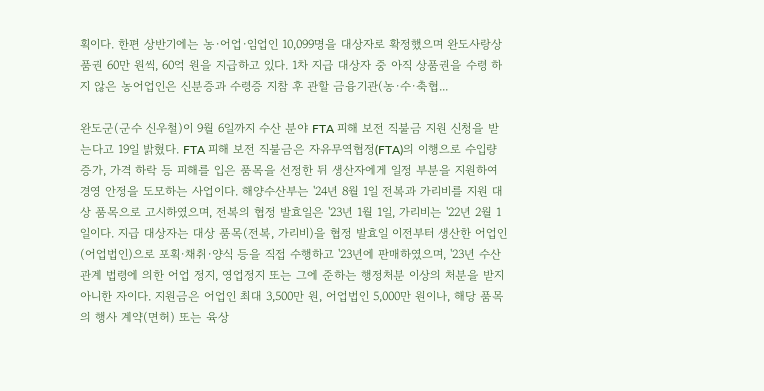획이다. 한편 상반기에는 농·어업·임업인 10,099명을 대상자로 확정했으며 완도사랑상품권 60만 원씩, 60억 원을 지급하고 있다. 1차 지급 대상자 중 아직 상품권을 수령 하지 않은 농어업인은 신분증과 수령증 지참 후 관할 금융기관(농·수·축협...

완도군(군수 신우철)이 9월 6일까지 수산 분야 FTA 피해 보전 직불금 지원 신청을 받는다고 19일 밝혔다. FTA 피해 보전 직불금은 자유무역협정(FTA)의 이행으로 수입량 증가, 가격 하락 등 피해를 입은 품목을 선정한 뒤 생산자에게 일정 부분을 지원하여 경영 안정을 도모하는 사업이다. 해양수산부는 '24년 8월 1일 전복과 가리비를 지원 대상 품목으로 고시하였으며, 전복의 협정 발효일은 '23년 1월 1일, 가리비는 '22년 2월 1일이다. 지급 대상자는 대상 품목(전복, 가리비)을 협정 발효일 이전부터 생산한 어업인(어업법인)으로 포획·채취·양식 등을 직접 수행하고 '23년에 판매하였으며, '23년 수산 관계 법령에 의한 어업 정지, 영업정지 또는 그에 준하는 행정처분 이상의 처분을 받지 아니한 자이다. 지원금은 어업인 최대 3,500만 원, 어업법인 5,000만 원이나, 해당 품목의 행사 계약(면허) 또는 육상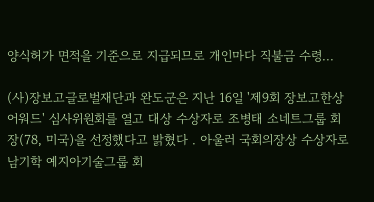양식허가 면적을 기준으로 지급되므로 개인마다 직불금 수령...

(사)장보고글로벌재단과 완도군은 지난 16일 '제9회 장보고한상 어워드' 심사위원회를 열고 대상 수상자로 조병태 소네트그룹 회장(78, 미국)을 선정했다고 밝혔다 . 아울러 국회의장상 수상자로 남기학 예지아기술그룹 회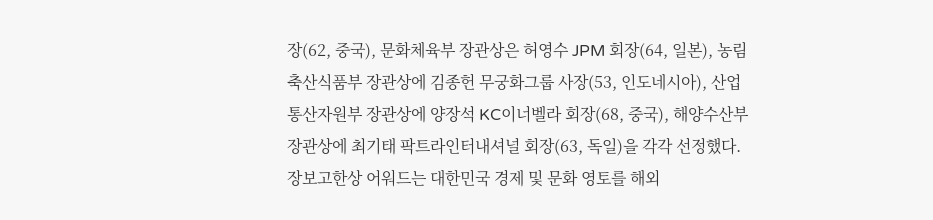장(62, 중국), 문화체육부 장관상은 허영수 JPM 회장(64, 일본), 농림축산식품부 장관상에 김종헌 무궁화그룹 사장(53, 인도네시아), 산업통산자원부 장관상에 양장석 KC이너벨라 회장(68, 중국), 해양수산부 장관상에 최기태 팍트라인터내셔널 회장(63, 독일)을 각각 선정했다. 장보고한상 어워드는 대한민국 경제 및 문화 영토를 해외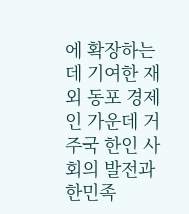에 확장하는 데 기여한 재외 동포 경제인 가운데 거주국 한인 사회의 발전과 한민족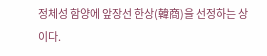정체성 함양에 앞장선 한상(韓商)을 선정하는 상이다.